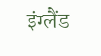इंग्लैंड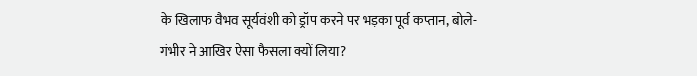के खिलाफ वैभव सूर्यवंशी को ड्रॉप करने पर भड़का पूर्व कप्तान, बोले- गंभीर ने आखिर ऐसा फैसला क्यों लिया?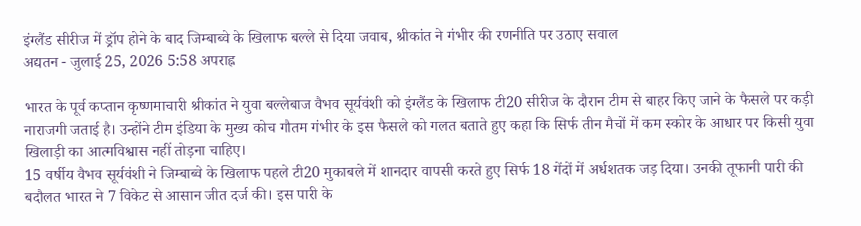इंग्लैंड सीरीज में ड्रॉप होने के बाद जिम्बाब्वे के खिलाफ बल्ले से दिया जवाब, श्रीकांत ने गंभीर की रणनीति पर उठाए सवाल
अद्यतन - जुलाई 25, 2026 5:58 अपराह्न

भारत के पूर्व कप्तान कृष्णमाचारी श्रीकांत ने युवा बल्लेबाज वैभव सूर्यवंशी को इंग्लैंड के खिलाफ टी20 सीरीज के दौरान टीम से बाहर किए जाने के फैसले पर कड़ी नाराजगी जताई है। उन्होंने टीम इंडिया के मुख्य कोच गौतम गंभीर के इस फैसले को गलत बताते हुए कहा कि सिर्फ तीन मैचों में कम स्कोर के आधार पर किसी युवा खिलाड़ी का आत्मविश्वास नहीं तोड़ना चाहिए।
15 वर्षीय वैभव सूर्यवंशी ने जिम्बाब्वे के खिलाफ पहले टी20 मुकाबले में शानदार वापसी करते हुए सिर्फ 18 गेंदों में अर्धशतक जड़ दिया। उनकी तूफानी पारी की बदौलत भारत ने 7 विकेट से आसान जीत दर्ज की। इस पारी के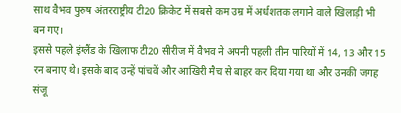साथ वैभव पुरुष अंतरराष्ट्रीय टी20 क्रिकेट में सबसे कम उम्र में अर्धशतक लगाने वाले खिलाड़ी भी बन गए।
इससे पहले इंग्लैंड के खिलाफ टी20 सीरीज में वैभव ने अपनी पहली तीन पारियों में 14, 13 और 15 रन बनाए थे। इसके बाद उन्हें पांचवें और आखिरी मैच से बाहर कर दिया गया था और उनकी जगह संजू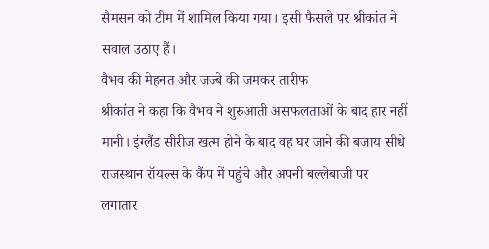सैमसन को टीम में शामिल किया गया। इसी फैसले पर श्रीकांत ने सवाल उठाए हैं।
वैभव की मेहनत और जज्बे की जमकर तारीफ
श्रीकांत ने कहा कि वैभव ने शुरुआती असफलताओं के बाद हार नहीं मानी। इंग्लैंड सीरीज खत्म होने के बाद वह घर जाने की बजाय सीधे राजस्थान रॉयल्स के कैंप में पहुंचे और अपनी बल्लेबाजी पर लगातार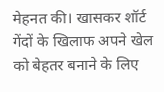मेहनत की। खासकर शॉर्ट गेंदों के खिलाफ अपने खेल को बेहतर बनाने के लिए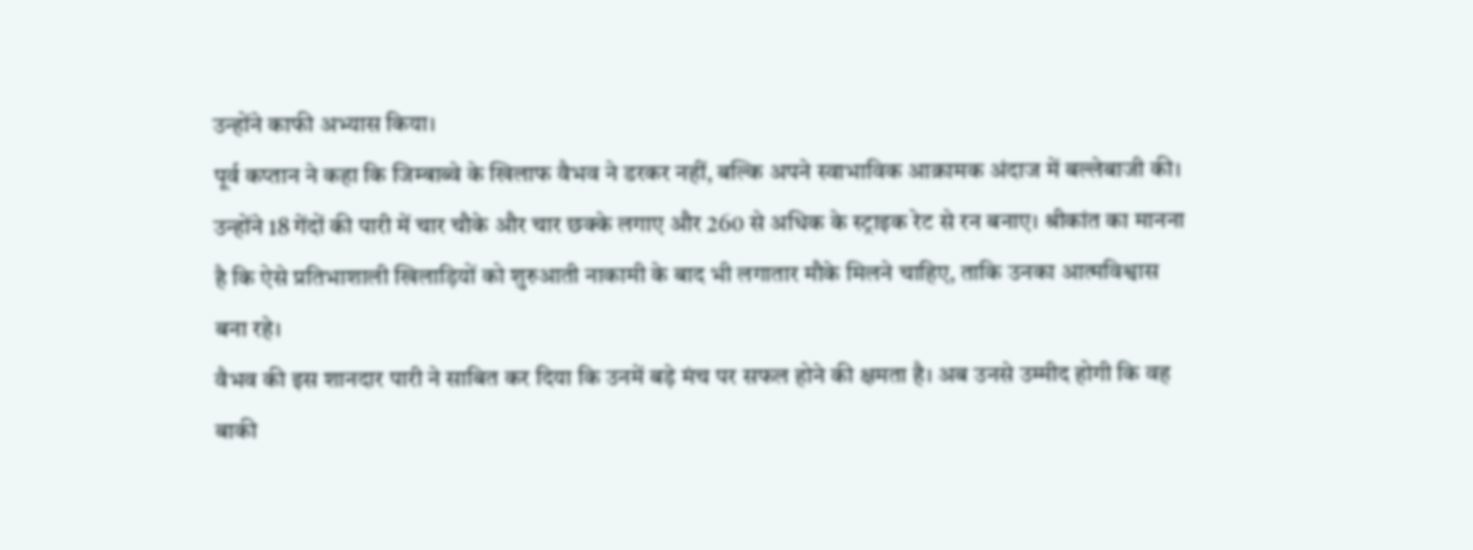उन्होंने काफी अभ्यास किया।
पूर्व कप्तान ने कहा कि जिम्बाब्वे के खिलाफ वैभव ने डरकर नहीं, बल्कि अपने स्वाभाविक आक्रामक अंदाज में बल्लेबाजी की। उन्होंने 18 गेंदों की पारी में चार चौके और चार छक्के लगाए और 260 से अधिक के स्ट्राइक रेट से रन बनाए। श्रीकांत का मानना है कि ऐसे प्रतिभाशाली खिलाड़ियों को शुरुआती नाकामी के बाद भी लगातार मौके मिलने चाहिए, ताकि उनका आत्मविश्वास बना रहे।
वैभव की इस शानदार पारी ने साबित कर दिया कि उनमें बड़े मंच पर सफल होने की क्षमता है। अब उनसे उम्मीद होगी कि वह बाकी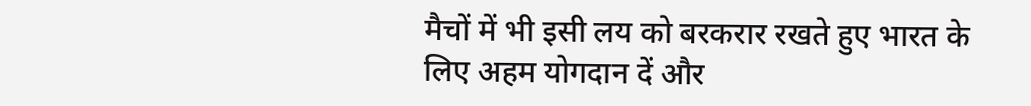मैचों में भी इसी लय को बरकरार रखते हुए भारत के लिए अहम योगदान दें और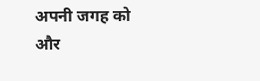अपनी जगह को और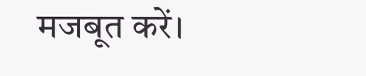मजबूत करें।